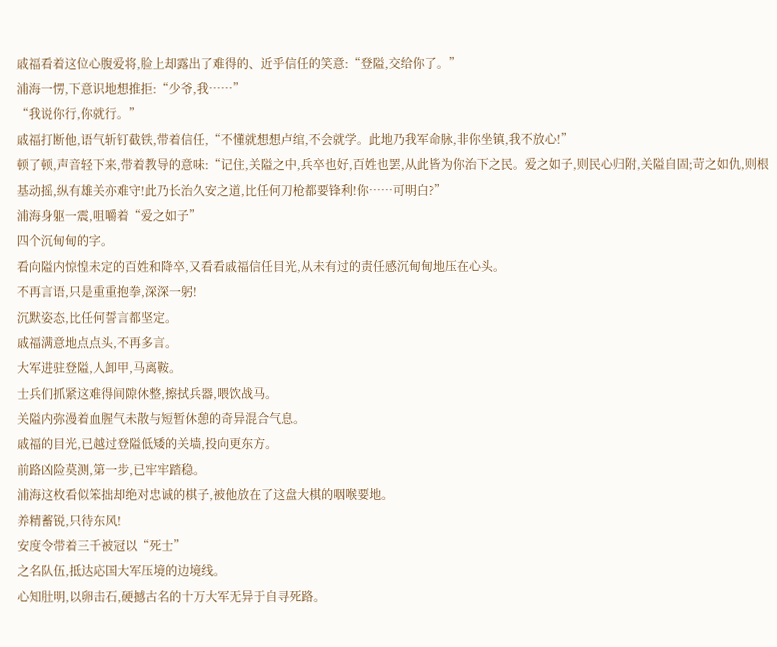戚福看着这位心腹爱将,脸上却露出了难得的、近乎信任的笑意:“登隘,交给你了。”
浦海一愣,下意识地想推拒:“少爷,我……”
“我说你行,你就行。”
戚福打断他,语气斩钉截铁,带着信任,“不懂就想想卢绾,不会就学。此地乃我军命脉,非你坐镇,我不放心!”
顿了顿,声音轻下来,带着教导的意味:“记住,关隘之中,兵卒也好,百姓也罢,从此皆为你治下之民。爱之如子,则民心归附,关隘自固;苛之如仇,则根基动摇,纵有雄关亦难守!此乃长治久安之道,比任何刀枪都要锋利!你……可明白?”
浦海身躯一震,咀嚼着“爱之如子”
四个沉甸甸的字。
看向隘内惊惶未定的百姓和降卒,又看看戚福信任目光,从未有过的责任感沉甸甸地压在心头。
不再言语,只是重重抱拳,深深一躬!
沉默姿态,比任何誓言都坚定。
戚福满意地点点头,不再多言。
大军进驻登隘,人卸甲,马离鞍。
士兵们抓紧这难得间隙休整,擦拭兵器,喂饮战马。
关隘内弥漫着血腥气未散与短暂休憩的奇异混合气息。
戚福的目光,已越过登隘低矮的关墙,投向更东方。
前路凶险莫测,第一步,已牢牢踏稳。
浦海这枚看似笨拙却绝对忠诚的棋子,被他放在了这盘大棋的咽喉要地。
养精蓄锐,只待东风!
安度令带着三千被冠以“死士”
之名队伍,抵达応国大军压境的边境线。
心知肚明,以卵击石,硬撼古名的十万大军无异于自寻死路。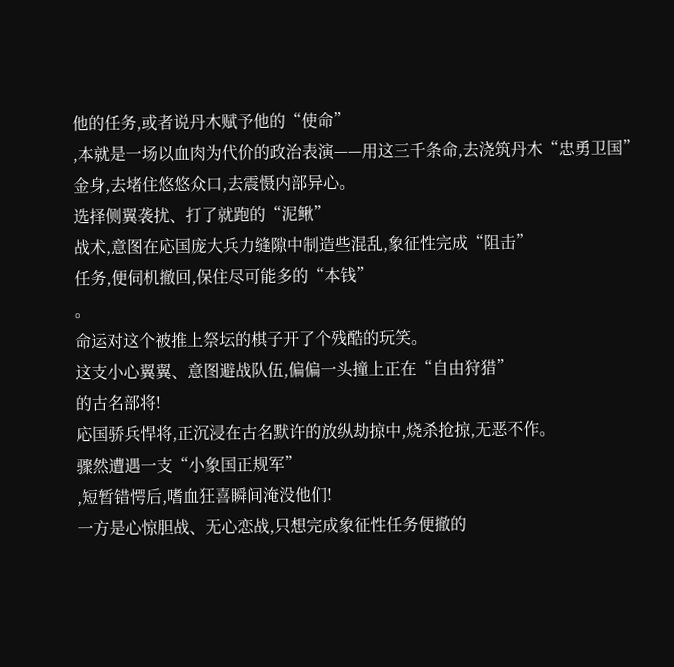他的任务,或者说丹木赋予他的“使命”
,本就是一场以血肉为代价的政治表演——用这三千条命,去浇筑丹木“忠勇卫国”
金身,去堵住悠悠众口,去震慑内部异心。
选择侧翼袭扰、打了就跑的“泥鳅”
战术,意图在応国庞大兵力缝隙中制造些混乱,象征性完成“阻击”
任务,便伺机撤回,保住尽可能多的“本钱”
。
命运对这个被推上祭坛的棋子开了个残酷的玩笑。
这支小心翼翼、意图避战队伍,偏偏一头撞上正在“自由狩猎”
的古名部将!
応国骄兵悍将,正沉浸在古名默许的放纵劫掠中,烧杀抢掠,无恶不作。
骤然遭遇一支“小象国正规军”
,短暂错愕后,嗜血狂喜瞬间淹没他们!
一方是心惊胆战、无心恋战,只想完成象征性任务便撤的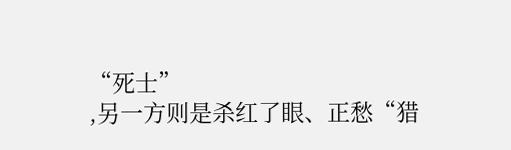“死士”
,另一方则是杀红了眼、正愁“猎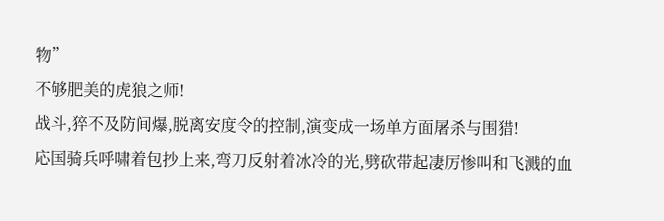物”
不够肥美的虎狼之师!
战斗,猝不及防间爆,脱离安度令的控制,演变成一场单方面屠杀与围猎!
応国骑兵呼啸着包抄上来,弯刀反射着冰冷的光,劈砍带起凄厉惨叫和飞溅的血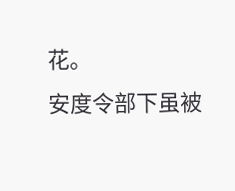花。
安度令部下虽被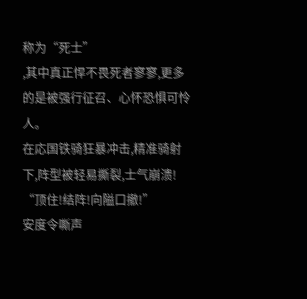称为“死士”
,其中真正悍不畏死者寥寥,更多的是被强行征召、心怀恐惧可怜人。
在応国铁骑狂暴冲击,精准骑射下,阵型被轻易撕裂,士气崩溃!
“顶住!结阵!向隘口撤!”
安度令嘶声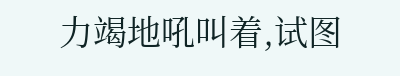力竭地吼叫着,试图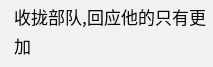收拢部队,回应他的只有更加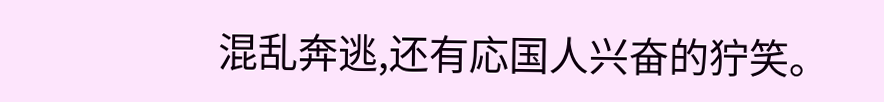混乱奔逃,还有応国人兴奋的狞笑。